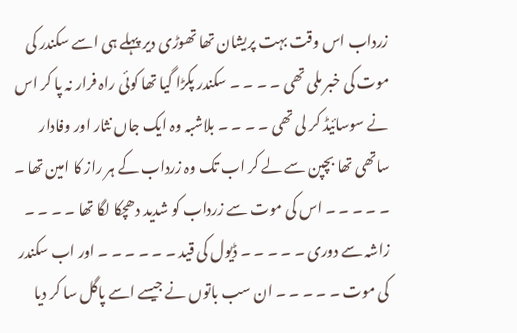زرداب اس وقت بہت پریشان تھا تھوڑی دیر پہلے ہی اسے سکندر کی موت کی خبر ملی تھی ۔ ۔ ۔ ۔ سکندر پکڑا گیا تھا کوئی راہ فرار نہ پا کر اس نے سوسائیڈ کر لی تھی ۔ ۔ ۔ ۔ بلاشبہ وہ ایک جاں نثار اور وفادار ساتھی تھا بچپن سے لے کر اب تک وہ زرداب کے ہر راز کا امین تھا ۔ ۔ ۔ ۔ ۔ ۔ اس کی موت سے زرداب کو شدید دھچکا لگا تھا ۔ ۔ ۔ ۔
زاشہ سے دوری ۔ ۔ ۔ ۔ ۔ ڈیول کی قید ۔ ۔ ۔ ۔ ۔ ۔ اور اب سکندر کی موت ۔ ۔ ۔ ۔ ۔ ان سب باتوں نے جیسے اسے پاگل سا کر دیا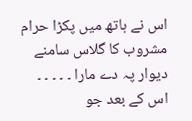اس نے ہاتھ میں پکڑا حرام مشروب کا گلاس سامنے دیوار پہ دے مارا ۔ ۔ ۔ ۔ ۔ اس کے بعد جو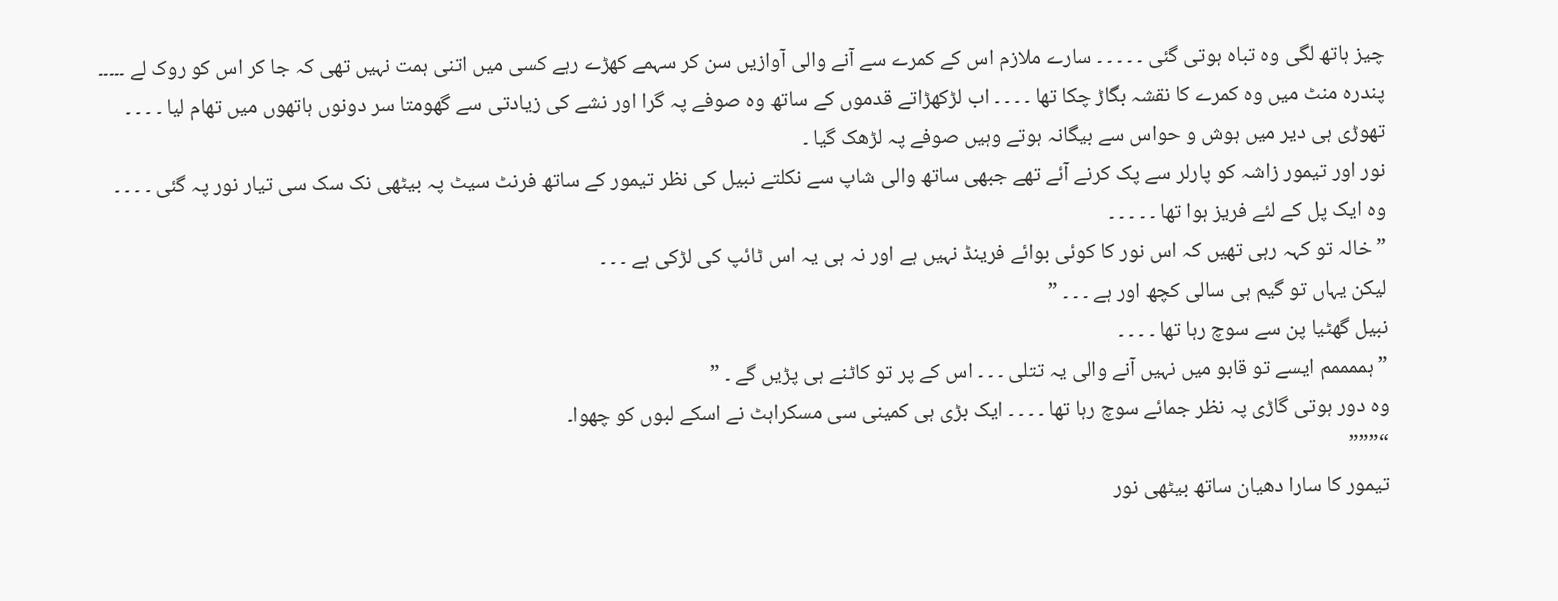چیز ہاتھ لگی وہ تباہ ہوتی گئی ۔ ۔ ۔ ۔ ۔ سارے ملازم اس کے کمرے سے آنے والی آوازیں سن کر سہمے کھڑے رہے کسی میں اتنی ہمت نہیں تھی کہ جا کر اس کو روک لے ۔۔۔۔۔
پندرہ منٹ میں وہ کمرے کا نقشہ بگاڑ چکا تھا ۔ ۔ ۔ ۔ اب لڑکھڑاتے قدموں کے ساتھ وہ صوفے پہ گرا اور نشے کی زیادتی سے گھومتا سر دونوں ہاتھوں میں تھام لیا ۔ ۔ ۔ ۔ تھوڑی ہی دیر میں ہوش و حواس سے بیگانہ ہوتے وہیں صوفے پہ لڑھک گیا ۔
نور اور تیمور زاشہ کو پارلر سے پک کرنے آئے تھے جبھی ساتھ والی شاپ سے نکلتے نبیل کی نظر تیمور کے ساتھ فرنٹ سیٹ پہ بیٹھی نک سک سی تیار نور پہ گئی ۔ ۔ ۔ ۔
وہ ایک پل کے لئے فریز ہوا تھا ۔ ۔ ۔ ۔ ۔
” خالہ تو کہہ رہی تھیں کہ اس نور کا کوئی بوائے فرینڈ نہیں ہے اور نہ ہی یہ اس ٹائپ کی لڑکی ہے ۔ ۔ ۔
لیکن یہاں تو گیم ہی سالی کچھ اور ہے ۔ ۔ ۔ ”
نبیل گھٹیا پن سے سوچ رہا تھا ۔ ۔ ۔ ۔
” ہممممم ایسے تو قابو میں نہیں آنے والی یہ تتلی ۔ ۔ ۔ اس کے پر تو کاٹنے ہی پڑیں گے ۔ ”
وہ دور ہوتی گاڑی پہ نظر جمائے سوچ رہا تھا ۔ ۔ ۔ ۔ ایک بڑی ہی كمینی سی مسکراہٹ نے اسکے لبوں کو چھوا۔
“”””
تیمور کا سارا دھیان ساتھ بیٹھی نور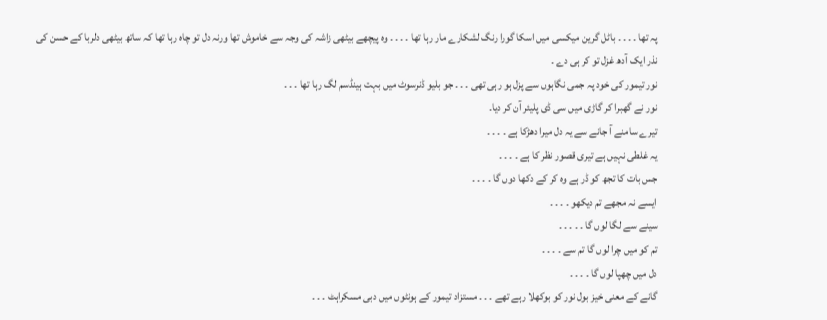پہ تھا ۔ ۔ ۔ ۔ باٹل گرین میکسی میں اسکا گورا رنگ لشکارے مار رہا تھا ۔ ۔ ۔ ۔ وہ پیچھے بیٹھی زاشہ کی وجہ سے خاموش تھا ورنہ دل تو چاہ رہا تھا کہ ساتھ بیٹھی دلربا کے حسن کی نذر ایک آدھ غزل تو کر ہی دے ۔
نور تیمور کی خود پہ جمی نگاہوں سے پزل ہو رہی تھی ۔ ۔ ۔ جو بلیو ڈنرسوٹ میں بہت ہینڈسم لگ رہا تھا ۔ ۔ ۔
نور نے گھبرا کر گاڑی میں سی ڈی پلیئر آن کر دیا۔
تیرے سامنے آ جانے سے یہ دل میرا دھڑکا ہے ۔ ۔ ۔ ۔
یہ غلطی نہیں ہے تیری قصور نظر کا ہے ۔ ۔ ۔ ۔
جس بات کا تجھ کو ڈر ہے وہ کر کے دکھا دوں گا ۔ ۔ ۔ ۔
ایسے نہ مجھے تم دیکھو ۔ ۔ ۔ ۔
سینے سے لگا لوں گا ۔ ۔ ۔ ۔ ۔
تم کو میں چرا لوں گا تم سے ۔ ۔ ۔ ۔
دل میں چھپا لوں گا ۔ ۔ ۔ ۔
گانے کے معنی خیز بول نور کو بوکھلا رہے تھے ۔ ۔ ۔ مستزاد تیمور کے ہونٹوں میں دبی مسکراہٹ ۔ ۔ ۔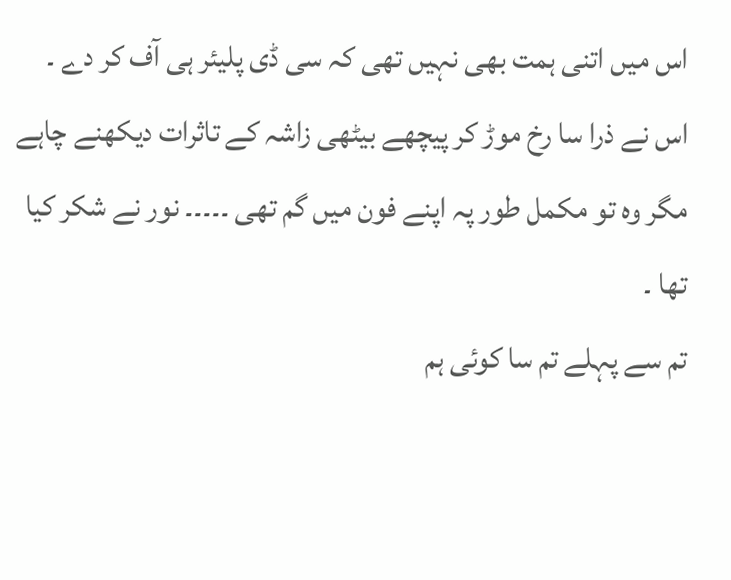اس میں اتنی ہمت بھی نہیں تھی کہ سی ڈی پلیئر ہی آف کر دے ۔
اس نے ذرا سا رخ موڑ کر پیچھے بیٹھی زاشہ کے تاثرات دیکھنے چاہے مگر وہ تو مکمل طور پہ اپنے فون میں گم تھی ۔۔۔۔۔ نور نے شکر کیا تھا ۔
تم سے پہلے تم سا کوئی ہم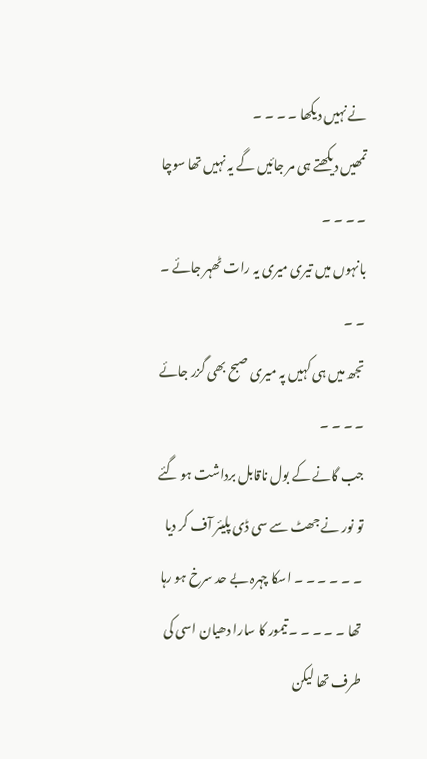نے نہیں دیکھا ۔ ۔ ۔ ۔
تمھیں دیکھتے ہی مر جائیں گے یہ نہیں تھا سوچا ۔ ۔ ۔ ۔
بانہوں میں تیری میری یہ رات ٹھہر جائے ۔ ۔ ۔
تجھ میں ہی کہیں پہ میری صبح بھی گزر جائے ۔ ۔ ۔ ۔
جب گانے کے بول ناقابل برداشت ہو گئے تو نور نے جھٹ سے سی ڈی پلیئر آف کر دیا ۔ ۔ ۔ ۔ ۔ ۔ اسکا چہرہ بے حد سرخ ہو رہا تھا ۔ ۔ ۔ ۔ ۔ تیمور کا سارا دھیان اسی کی طرف تھا لیکن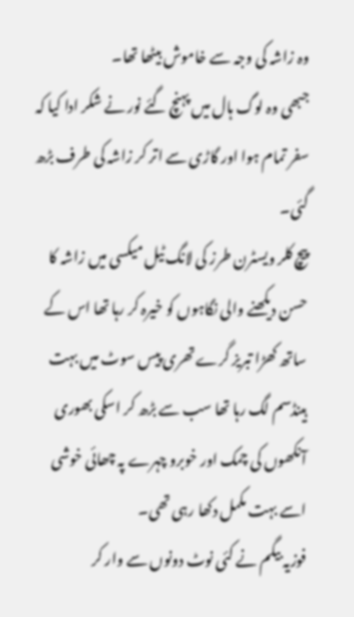وہ زاشہ کی وجہ سے خاموش بیٹھا تھا۔
جبھی وہ لوگ ہال میں پہنچ گئے نور نے شکر ادا کیا کہ سفر تمام ہوا اور گاڑی سے اتر کر زاشہ کی طرف بڑھ گئی۔
پیچ کلر ویسٹرن طرز کی لانگ ٹیل میکسی میں زاشہ کا حسن دیکھنے والی نگاہوں کو خیرہ کر رہا تھا اس کے ساتھ کھڑا تبریز گرے تھری پیس سوٹ میں بہت ہینڈسم لگ رہا تھا سب سے بڑھ کر اسکی بھوری آنکھوں کی چمک اور خوبرو چہرے پہ چھائی خوشی اسے بہت مکمل دکھا رہی تھی۔
فوزیہ بیگم نے کئی نوٹ دونوں سے وار کر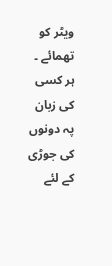ویٹر کو تھمائے ۔
ہر کسی کی زبان پہ دونوں کی جوڑی کے لئے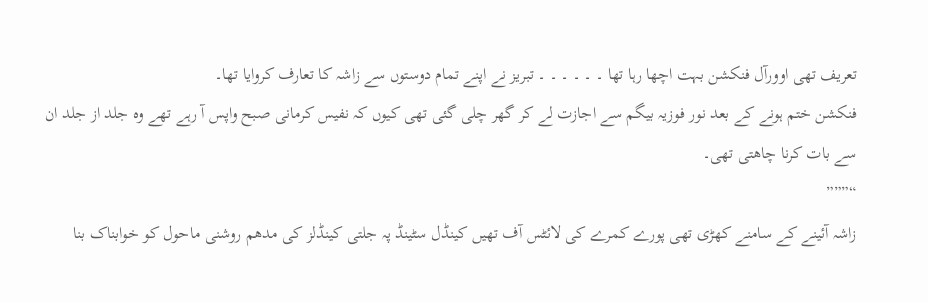تعریف تھی اوورآل فنکشن بہت اچھا رہا تھا ۔ ۔ ۔ ۔ ۔ ۔ تبریز نے اپنے تمام دوستوں سے زاشہ کا تعارف کروایا تھا۔
فنکشن ختم ہونے کے بعد نور فوزیہ بیگم سے اجازت لے کر گھر چلی گئی تھی کیوں کہ نفیس کرمانی صبح واپس آ رہے تھے وہ جلد از جلد ان سے بات کرنا چاھتی تھی۔
“”””
زاشہ آئینے کے سامنے کھڑی تھی پورے کمرے کی لائٹس آف تھیں کینڈل سٹینڈ پہ جلتی کینڈلز کی مدھم روشنی ماحول کو خوابناک بنا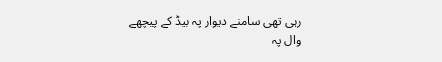رہی تھی سامنے دیوار پہ بیڈ کے پیچھے وال پہ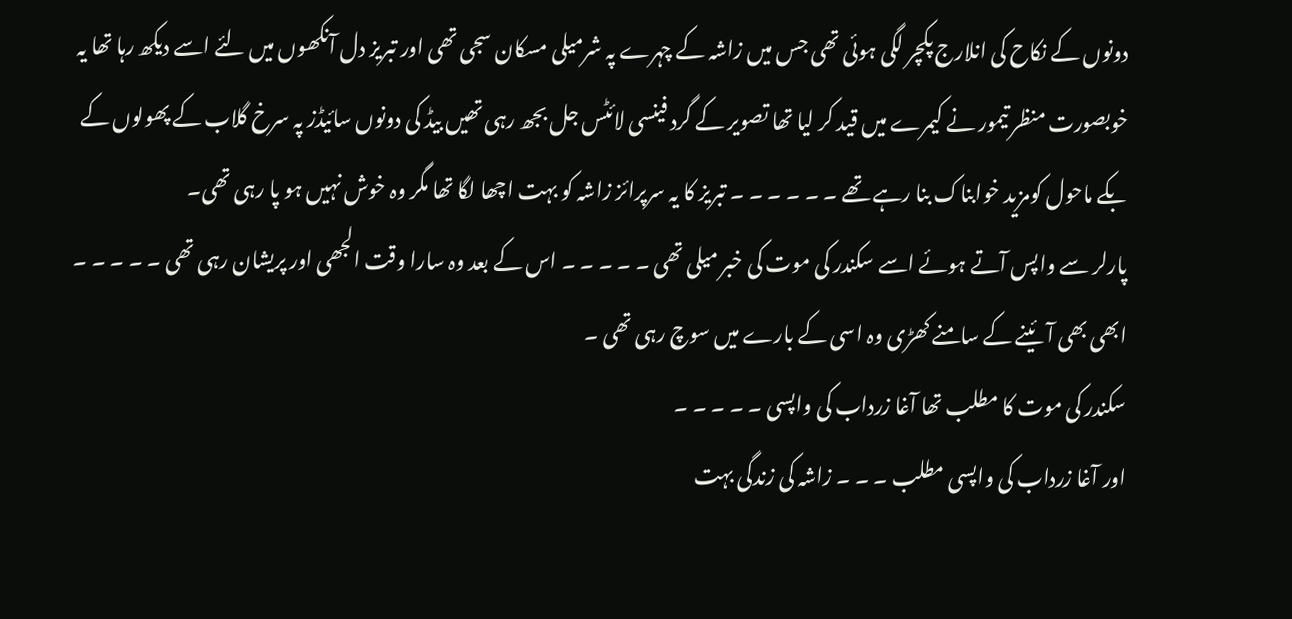دونوں کے نکاح کی انلارج پکچر لگی ہوئی تھی جس میں زاشہ کے چہرے پہ شرمیلی مسکان سجی تھی اور تبریز دل آنکھوں میں لئے اسے دیکھ رہا تھا یہ خوبصورت منظر تیمور نے کیمرے میں قید کر لیا تھا تصویر کے گرد فینسی لائٹس جل بجھ رہی تھیں بیڈ کی دونوں سائیڈز پہ سرخ گلاب کے پھولوں کے بکے ماحول کومزید خوابناک بنا رہے تھے ۔ ۔ ۔ ۔ ۔ ۔ تبریز کا یہ سرپرائز زاشہ کو بہت اچھا لگا تھا مگر وہ خوش نہیں ہو پا رہی تھی۔
پارلر سے واپس آتے ہوئے اسے سکندر کی موت کی خبر میلی تھی ۔ ۔ ۔ ۔ ۔ اس کے بعد وہ سارا وقت الجھی اور پریشان رہی تھی ۔ ۔ ۔ ۔ ۔ ابھی بھی آئینے کے سامنے کھڑی وہ اسی کے بارے میں سوچ رہی تھی ۔
سکندر کی موت کا مطلب تھا آغا زرداب کی واپسی ۔ ۔ ۔ ۔ ۔
اور آغا زرداب کی واپسی مطلب ۔ ۔ ۔ زاشہ کی زندگی بہت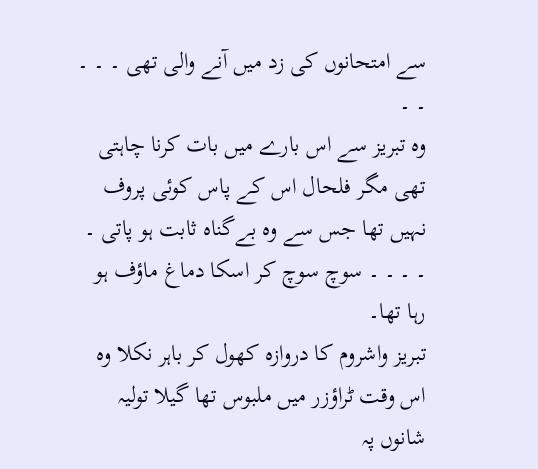سے امتحانوں کی زد میں آنے والی تھی ۔ ۔ ۔ ۔ ۔
وہ تبریز سے اس بارے میں بات کرنا چاہتی تھی مگر فلحال اس کے پاس کوئی پروف نہیں تھا جس سے وہ بےگناہ ثابت ہو پاتی ۔ ۔ ۔ ۔ ۔ سوچ سوچ کر اسکا دماغ ماؤف ہو رہا تھا۔
تبریز واشروم کا دروازہ کھول کر باہر نکلا وہ اس وقت ٹراؤزر میں ملبوس تھا گیلا تولیہ شانوں پہ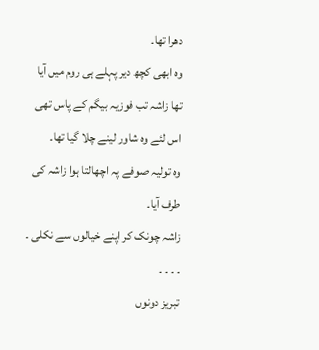دھرا تھا۔
وہ ابھی کچھ دیر پہلے ہی روم میں آیا تھا زاشہ تب فوزیہ بیگم کے پاس تھی اس لئے وہ شاور لینے چلا گیا تھا۔
وہ تولیہ صوفے پہ اچھالتا ہوا زاشہ کی طرف آیا۔
زاشہ چونک کر اپنے خیالوں سے نکلی ۔ ۔ ۔ ۔ ۔
تبریز دونوں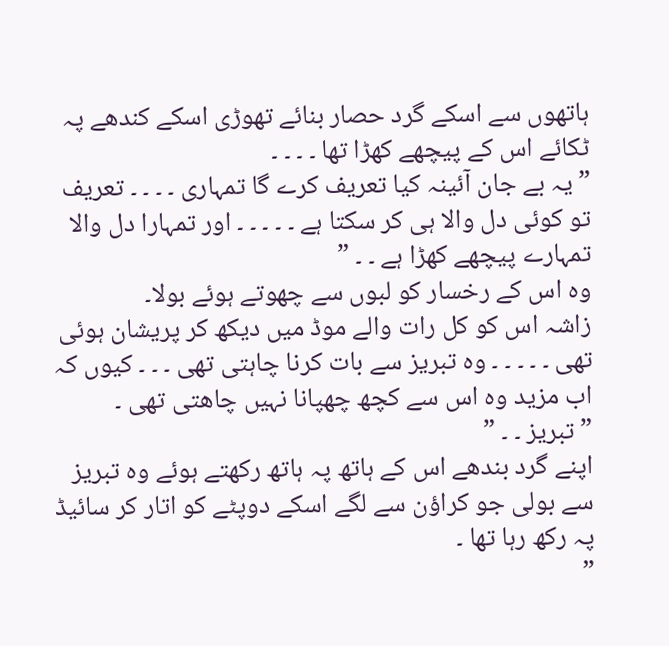ہاتھوں سے اسکے گرد حصار بنائے تھوڑی اسکے کندھے پہ ٹکائے اس کے پیچھے کھڑا تھا ۔ ۔ ۔ ۔
” یہ بے جان آئینہ کیا تعریف کرے گا تمہاری ۔ ۔ ۔ ۔ تعریف تو کوئی دل والا ہی کر سکتا ہے ۔ ۔ ۔ ۔ ۔ اور تمہارا دل والا تمہارے پیچھے کھڑا ہے ۔ ۔ ”
وہ اس کے رخسار کو لبوں سے چھوتے ہوئے بولا۔
زاشہ اس کو کل رات والے موڈ میں دیکھ کر پریشان ہوئی تھی ۔ ۔ ۔ ۔ ۔ وہ تبریز سے بات کرنا چاہتی تھی ۔ ۔ ۔ کیوں کہ اب مزید وہ اس سے کچھ چھپانا نہیں چاھتی تھی ۔
” تبریز ۔ ۔ ”
اپنے گرد بندھے اس کے ہاتھ پہ ہاتھ رکھتے ہوئے وہ تبریز سے بولی جو کراؤن سے لگے اسکے دوپٹے کو اتار کر سائیڈ پہ رکھ رہا تھا ۔
”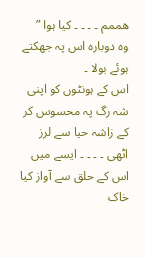ھممم ۔ ۔ ۔ ۔ کیا ہوا ”
وہ دوبارہ اس پہ جھکتے ہوئے بولا ۔
اس کے ہونٹوں کو اپنی شہ رگ پہ محسوس کر کے زاشہ حیا سے لرز اٹھی ۔ ۔ ۔ ۔ ایسے میں اس کے حلق سے آواز کیا خاک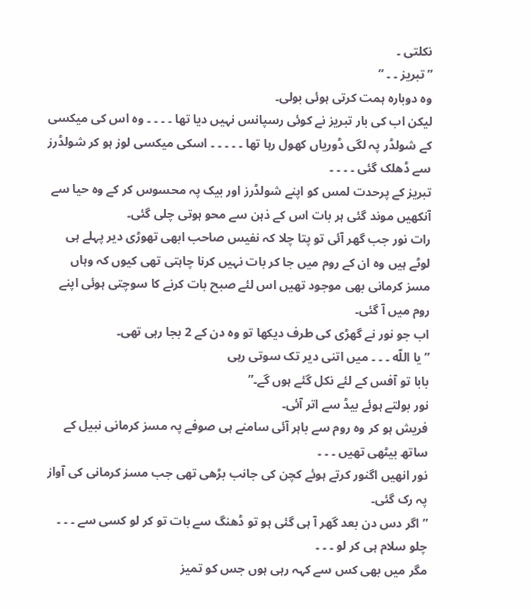نکلتی ۔
” تبریز ۔ ۔ ”
وہ دوبارہ ہمت کرتی ہوئی بولی۔
لیکن اب کی بار تبریز نے کوئی رسپانس نہیں دیا تھا ۔ ۔ ۔ ۔ وہ اس کی میکسی کے شولڈر پہ لگی ڈوریاں کھول رہا تھا ۔ ۔ ۔ ۔ ۔ اسکی میکسی لوز ہو کر شولڈرز سے ڈھلک گئی ۔ ۔ ۔ ۔
تبریز کے پرحدت لمس کو اپنے شولڈرز اور بیک پہ محسوس کر کے وہ حیا سے آنکھیں موند گئی ہر بات اس کے ذہن سے محو ہوتی چلی گئی۔
رات نور جب گھر آئی تو پتا چلا کہ نفیس صاحب ابھی تھوڑی دیر پہلے ہی لوٹے ہیں وہ ان کے روم میں جا کر بات نہیں کرنا چاہتی تھی کیوں کہ وہاں مسز کرمانی بھی موجود تھیں اس لئے صبح بات کرنے کا سوچتی ہوئی اپنے روم میں آ گئی۔
اب جو نور نے گھڑی کی طرف دیکھا تو وہ دن کے 2 بجا رہی تھی۔
” یا اللّه ۔ ۔ ۔ میں اتنی دیر تک سوتی رہی
بابا تو آفس کے لئے نکل گئے ہوں گے۔”
نور بولتے ہوئے بیڈ سے اتر آئی۔
فریش ہو کر وہ روم سے باہر آئی سامنے ہی صوفے پہ مسز کرمانی نبیل کے ساتھ بیٹھی تھیں ۔ ۔ ۔
نور انھیں اگنور کرتے ہوئے کچن کی جانب بڑھی تھی جب مسز کرمانی کی آواز پہ رک گئی۔
” اگر دس دن بعد گھر آ ہی گئی ہو تو ڈھنگ سے بات تو کر لو کسی سے ۔ ۔ ۔ چلو سلام ہی کر لو ۔ ۔ ۔
مگر میں بھی کس سے کہہ رہی ہوں جس کو تمیز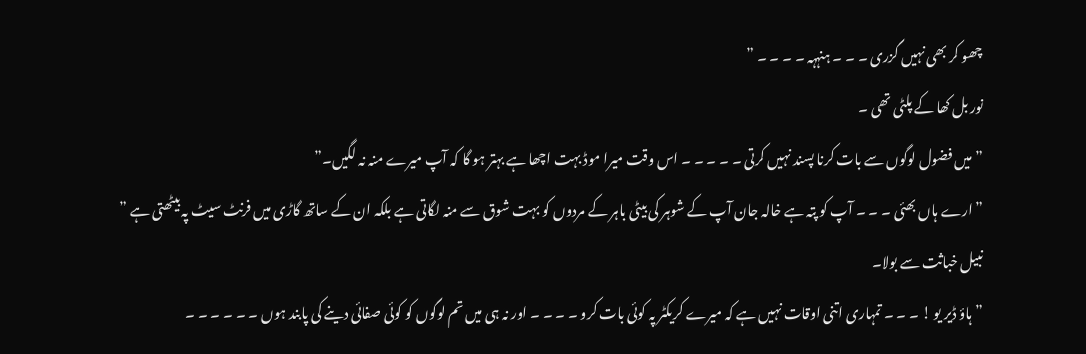چھو کر بھی نہیں گزری ۔ ۔ ۔ ہنہہہ ۔ ۔ ۔ ۔ ”
نور بل کھا کے پلٹی تھی ۔
” میں فضول لوگوں سے بات کرنا پسند نہیں کرتی ۔ ۔ ۔ ۔ ۔ اس وقت میرا موڈ بہت اچھا ہے بہتر ہو گا کہ آپ میرے منہ نہ لگیں۔”
” ارے ہاں بھئی ۔ ۔ ۔ آپ کو پتہ ہے خالہ جان آپ کے شوہر کی بیٹی باہر کے مردوں کو بہت شوق سے منہ لگاتی ہے بلکہ ان کے ساتھ گاڑی میں فرنٹ سیٹ پہ بیٹھتی ہے ”
نبیل خباثت سے بولا۔
” ہاؤ ڈیر یو ! ۔ ۔ ۔ تمہاری اتنی اوقات نہیں ہے کہ میرے کریکٹر پہ کوئی بات کرو ۔ ۔ ۔ ۔ اور نہ ہی میں تم لوگوں کو کوئی صفائی دینے کی پابند ہوں ۔ ۔ ۔ ۔ ۔ ۔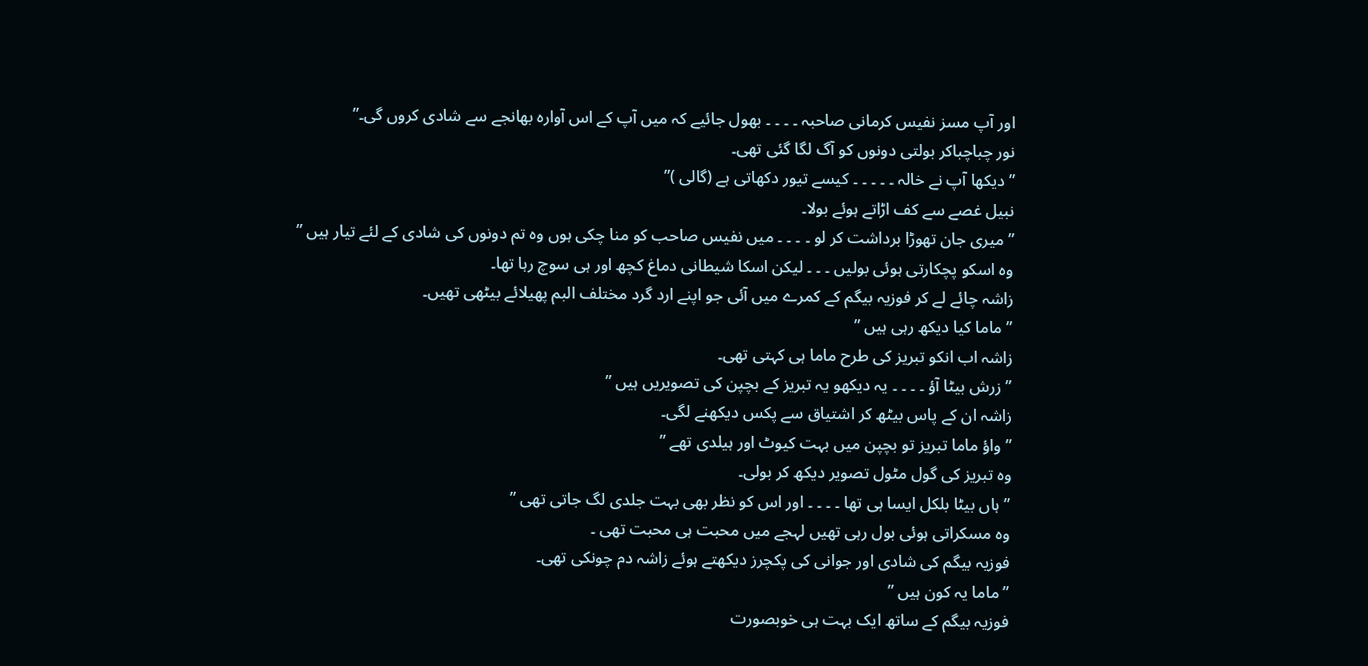اور آپ مسز نفیس کرمانی صاحبہ ۔ ۔ ۔ ۔ بھول جائیے کہ میں آپ کے اس آوارہ بھانجے سے شادی کروں گی۔”
نور چباچباکر بولتی دونوں کو آگ لگا گئی تھی۔
” دیکھا آپ نے خالہ ۔ ۔ ۔ ۔ ۔ کیسے تیور دکھاتی ہے (گالی )”
نبیل غصے سے کف اڑاتے ہوئے بولا۔
” میری جان تھوڑا برداشت کر لو ۔ ۔ ۔ ۔ میں نفیس صاحب کو منا چکی ہوں وہ تم دونوں کی شادی کے لئے تیار ہیں ”
وہ اسکو پچکارتی ہوئی بولیں ۔ ۔ ۔ لیکن اسکا شیطانی دماغ کچھ اور ہی سوچ رہا تھا۔
زاشہ چائے لے کر فوزیہ بیگم کے کمرے میں آئی جو اپنے ارد گرد مختلف البم پھیلائے بیٹھی تھیں۔
” ماما کیا دیکھ رہی ہیں ”
زاشہ اب انکو تبریز کی طرح ماما ہی کہتی تھی۔
” زرش بیٹا آؤ ۔ ۔ ۔ ۔ یہ دیکھو یہ تبریز کے بچپن کی تصویریں ہیں ”
زاشہ ان کے پاس بیٹھ کر اشتیاق سے پکس دیکھنے لگی۔
” واؤ ماما تبریز تو بچپن میں بہت کیوٹ اور ہیلدی تھے ”
وہ تبریز کی گول مٹول تصویر دیکھ کر بولی۔
” ہاں بیٹا بلکل ایسا ہی تھا ۔ ۔ ۔ ۔ اور اس کو نظر بھی بہت جلدی لگ جاتی تھی ”
وہ مسکراتی ہوئی بول رہی تھیں لہجے میں محبت ہی محبت تھی ۔
فوزیہ بیگم کی شادی اور جوانی کی پکچرز دیکھتے ہوئے زاشہ دم چونکی تھی۔
” ماما یہ کون ہیں ”
فوزیہ بیگم کے ساتھ ایک بہت ہی خوبصورت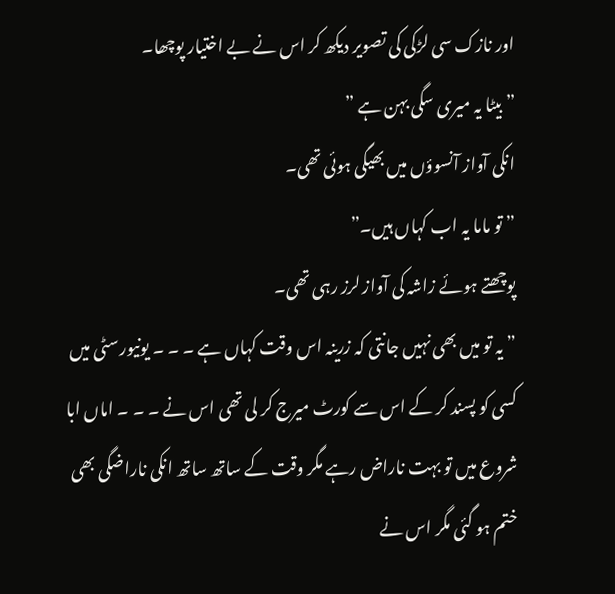اور نازک سی لڑکی کی تصویر دیکھ کر اس نے بے اختیار پوچھا۔
” بیٹا یہ میری سگی بہن ہے ”
انکی آواز آنسوؤں میں بھیگی ہوئی تھی۔
” تو ماما یہ اب کہاں ہیں۔”
پوچھتے ہوئے زاشہ کی آواز لرز رہی تھی۔
” یہ تو میں بھی نہیں جانتی کہ زرینہ اس وقت کہاں ہے ۔ ۔ ۔ یونیورسٹی میں کسی کو پسند کر کے اس سے کورٹ میرج کر لی تھی اس نے ۔ ۔ ۔ اماں ابا شروع میں تو بہت ناراض رہے مگر وقت کے ساتھ ساتھ انکی ناراضگی بھی ختم ہو گئی مگر اس نے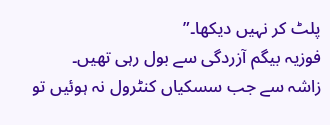پلٹ کر نہیں دیکھا۔”
فوزیہ بیگم آزردگی سے بول رہی تھیں۔
زاشہ سے جب سسکیاں کنٹرول نہ ہوئیں تو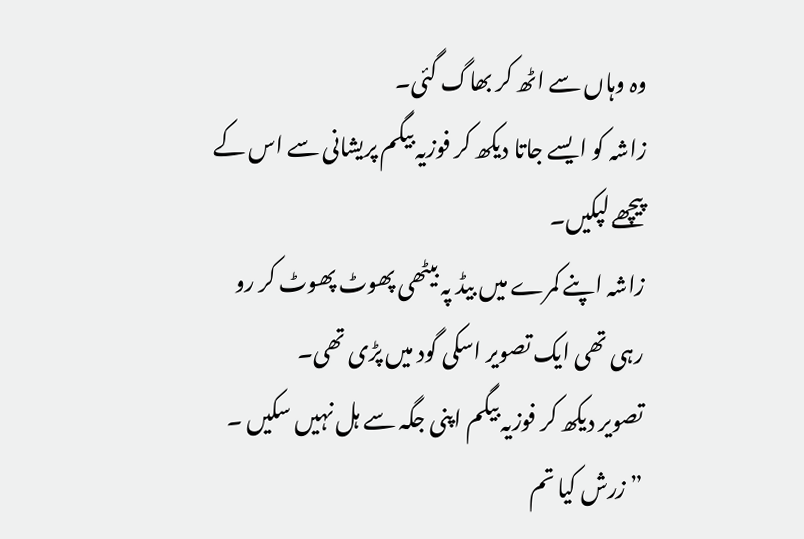وہ وہاں سے اٹھ کر بھاگ گئی۔
زاشہ کو ایسے جاتا دیکھ کر فوزیہ بیگم پریشانی سے اس کے پیچھے لپکیں۔
زاشہ اپنے کمرے میں بیڈ پہ بیٹھی پھوٹ پھوٹ کر رو رہی تھی ایک تصویر اسکی گود میں پڑی تھی۔
تصویر دیکھ کر فوزیہ بیگم اپنی جگہ سے ہل نہیں سکیں ۔
” زرش کیا تم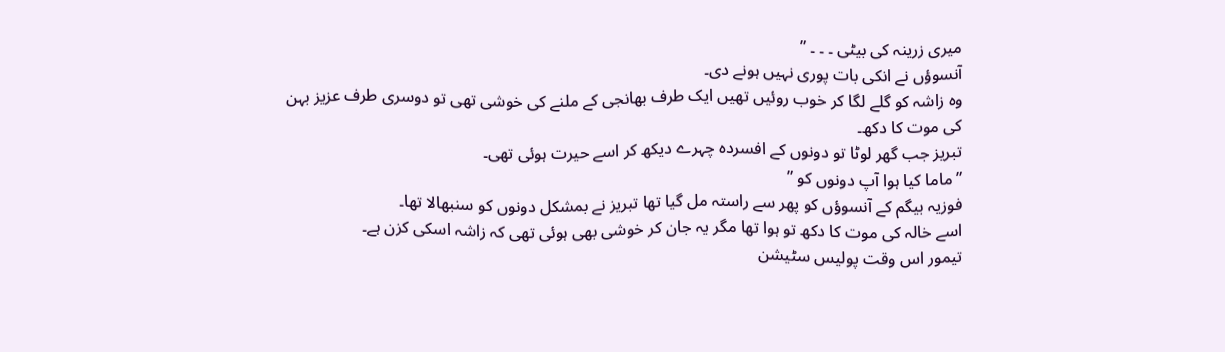میری زرینہ کی بیٹی ۔ ۔ ۔ ”
آنسوؤں نے انکی بات پوری نہیں ہونے دی۔
وہ زاشہ کو گلے لگا کر خوب روئیں تھیں ایک طرف بھانجی کے ملنے کی خوشی تھی تو دوسری طرف عزیز بہن کی موت کا دکھ۔
تبریز جب گھر لوٹا تو دونوں کے افسردہ چہرے دیکھ کر اسے حیرت ہوئی تھی۔
” ماما کیا ہوا آپ دونوں کو ”
فوزیہ بیگم کے آنسوؤں کو پھر سے راستہ مل گیا تھا تبریز نے بمشکل دونوں کو سنبھالا تھا۔
اسے خالہ کی موت کا دکھ تو ہوا تھا مگر یہ جان کر خوشی بھی ہوئی تھی کہ زاشہ اسکی کزن ہے۔
تیمور اس وقت پولیس سٹیشن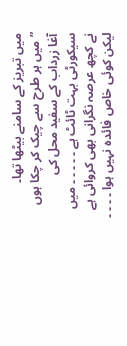میں تبریز کے سامنے بیٹھا تھا۔
” میں ہر طرح سے چیک کر چکا ہوں آغا زرداب کے سفید محل کی سیکورٹی بہت ٹائٹ ہے ۔ ۔ ۔ ۔ ۔ میں نے کچھ عرصہ نگرانی بھی کروائی ہے لیکن کوئی خاص فائدہ نہیں ہوا ۔ ۔ ۔ ۔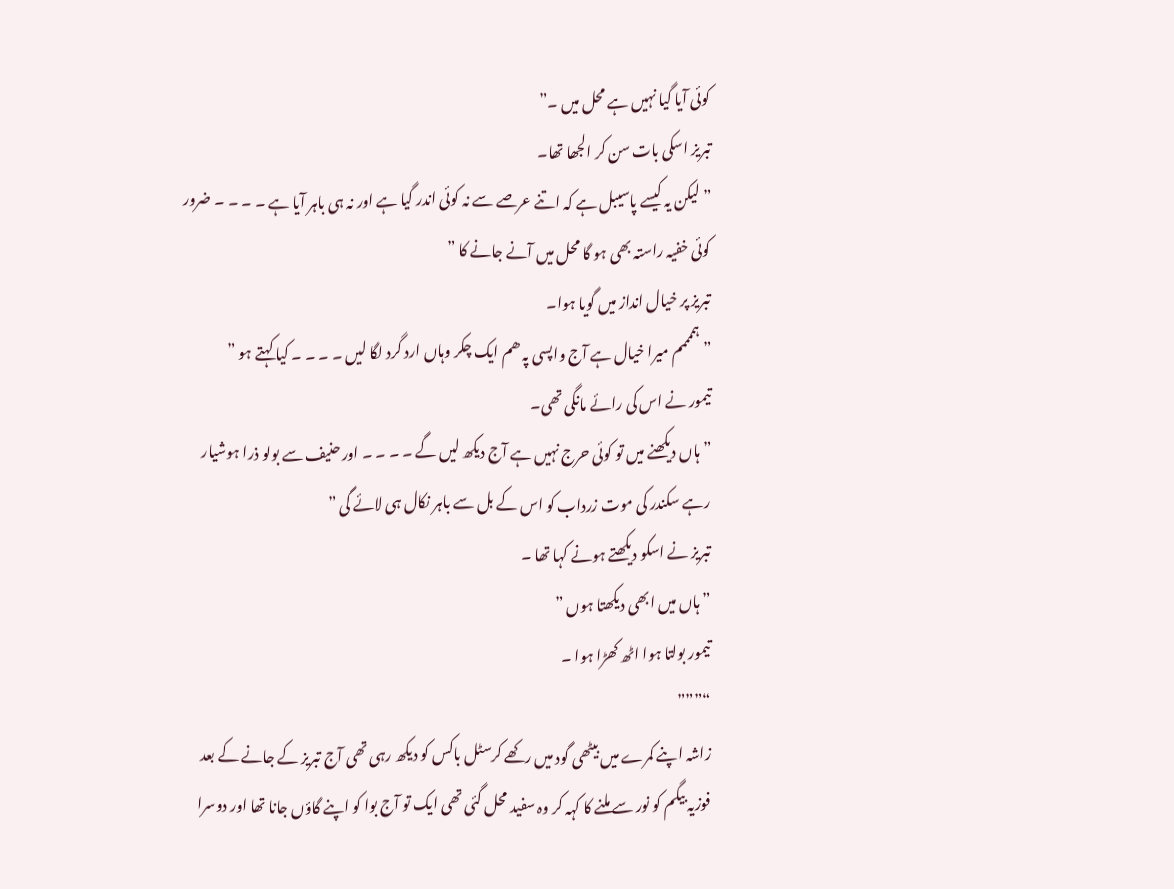کوئی آیا گیا نہیں ہے محل میں ۔”
تبریز اسکی بات سن کر الجھا تھا۔
” لیکن یہ کیسے پاسیبل ہے کہ اتنے عرصے سے نہ کوئی اندر گیا ہے اور نہ ہی باہر آیا ہے ۔ ۔ ۔ ۔ ضرور کوئی خفیہ راستہ بھی ہو گا محل میں آنے جانے کا ”
تبریز پر خیال انداز میں گویا ہوا۔
” ہممممم میرا خیال ہے آج واپسی پہ ھم ایک چکر وہاں ارد گرد لگا لیں ۔ ۔ ۔ ۔ کیا کہتے ہو ”
تیمور نے اس کی رائے مانگی تھی۔
” ہاں دیکھنے میں تو کوئی حرج نہیں ہے آج دیکھ لیں گے ۔ ۔ ۔ ۔ اور حنیف سے بولو ذرا ہوشیار رہے سکندر کی موت زرداب کو اس کے بل سے باہر نکال ہی لائے گی ”
تبریز نے اسکو دیکھتے ہونے کہا تھا ۔
” ہاں میں ابھی دیکھتا ہوں ”
تیمور بولتا ہوا اٹھ کھڑا ہوا ۔
“”””
زاشہ اپنے کمرے میں بیٹھی گود میں رکھے کرسٹل باکس کو دیکھ رہی تھی آج تبریز کے جانے کے بعد فوزیہ بیگم کو نور سے ملنے کا کہہ کر وہ سفید محل گئی تھی ایک تو آج بوا کو اپنے گاؤں جانا تھا اور دوسرا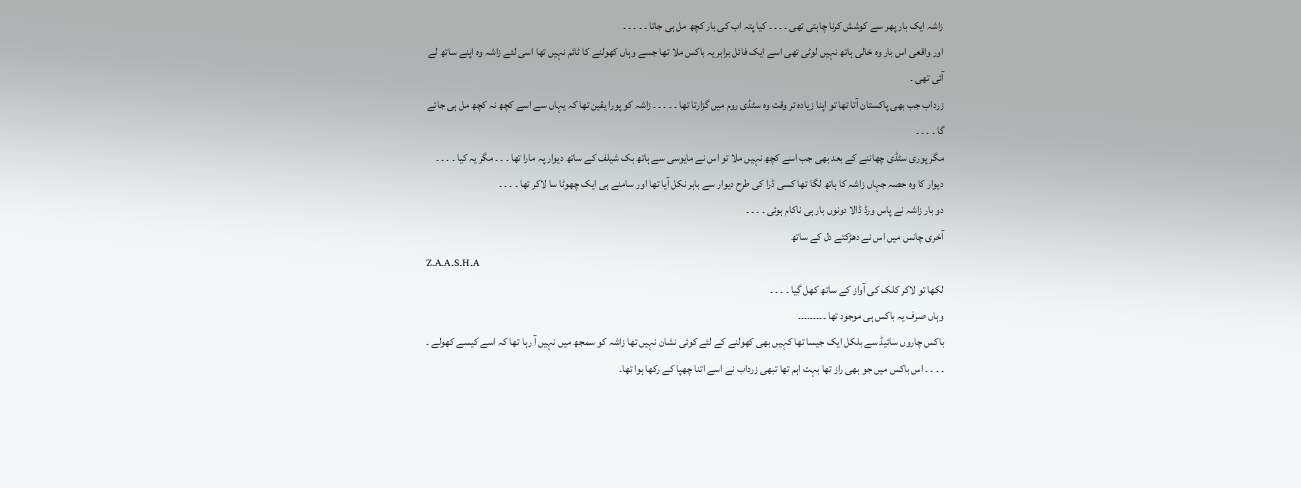زاشہ ایک بار پھر سے کوشش کرنا چاہتی تھی ۔ ۔ ۔ ۔ کیا پتہ اب کی بار کچھ مل ہی جاتا ۔ ۔ ۔ ۔ ۔
اور واقعی اس بار وہ خالی ہاتھ نہیں لوٹی تھی اسے ایک فائل برابر یہ باکس ملا تھا جسے وہاں کھولنے کا ٹائم نہیں تھا اسی لئے زاشہ وہ اپنے ساتھ لے آئی تھی ۔
زرداب جب بھی پاکستان آتا تھا تو اپنا زیادہ تر وقت وہ سٹڈی روم میں گزارتا تھا ۔ ۔ ۔ ۔ ۔ زاشہ کو پورا یقین تھا کہ یہاں سے اسے کچھ نہ کچھ مل ہی جائے گا ۔ ۔ ۔ ۔
مگر پوری سٹڈی چھاننے کے بعد بھی جب اسے کچھ نہیں ملا تو اس نے مایوسی سے ہاتھ بک شیلف کے ساتھ دیوار پہ مارا تھا ۔ ۔ ۔ مگر یہ کیا ۔ ۔ ۔ ۔ دیوار کا وہ حصہ جہاں زاشہ کا ہاتھ لگا تھا کسی ڈرا کی طرح دیوار سے باہر نکل آیا تھا اور سامنے ہی ایک چھوٹا سا لاکر تھا ۔ ۔ ۔ ۔
دو بار زاشہ نے پاس ورڈ ڈالا دونوں بار ہی ناکام ہوئی ۔ ۔ ۔ ۔
آخری چانس میں اس نے دھڑکتے دل کے ساتھ
Z۔A۔A۔S۔H۔A
لکھا تو لاکر کلک کی آواز کے ساتھ کھل گیا ۔ ۔ ۔ ۔
وہاں صرف یہ باکس ہی موجود تھا ۔۔۔۔۔۔۔۔۔
باکس چاروں سائیڈ سے بلکل ایک جیسا تھا کہیں بھی کھولنے کے لئے کوئی نشان نہیں تھا زاشہ کو سمجھ میں نہیں آ رہا تھا کہ اسے کیسے کھولے ۔ ۔ ۔ ۔ ۔ اس باکس میں جو بھی راز تھا بہت اہم تھا تبھی زرداب نے اسے اتنا چھپا کے رکھا ہوا تھا۔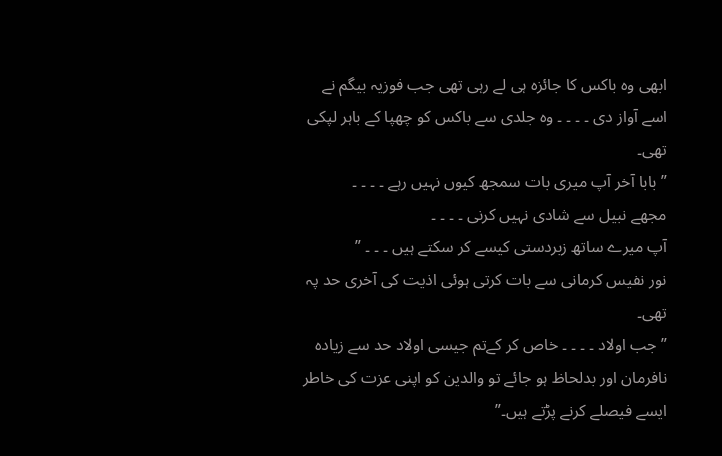ابھی وہ باکس کا جائزہ ہی لے رہی تھی جب فوزیہ بیگم نے اسے آواز دی ۔ ۔ ۔ ۔ وہ جلدی سے باکس کو چھپا کے باہر لپکی تھی۔
” بابا آخر آپ میری بات سمجھ کیوں نہیں رہے ۔ ۔ ۔ ۔
مجھے نبیل سے شادی نہیں کرنی ۔ ۔ ۔ ۔
آپ میرے ساتھ زبردستی کیسے کر سکتے ہیں ۔ ۔ ۔ ”
نور نفیس کرمانی سے بات کرتی ہوئی اذیت کی آخری حد پہ تھی۔
” جب اولاد ۔ ۔ ۔ ۔ خاص کر کےتم جیسی اولاد حد سے زیادہ نافرمان اور بدلحاظ ہو جائے تو والدین کو اپنی عزت کی خاطر ایسے فیصلے کرنے پڑتے ہیں۔”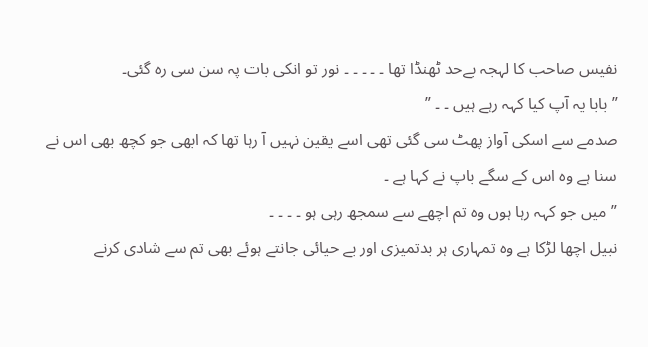نفیس صاحب کا لہجہ بےحد ٹھنڈا تھا ۔ ۔ ۔ ۔ ۔ نور تو انکی بات پہ سن سی رہ گئی۔
” بابا یہ آپ کیا کہہ رہے ہیں ۔ ۔ ”
صدمے سے اسکی آواز پھٹ سی گئی تھی اسے یقین نہیں آ رہا تھا کہ ابھی جو کچھ بھی اس نے سنا ہے وہ اس کے سگے باپ نے کہا ہے ۔
” میں جو کہہ رہا ہوں وہ تم اچھے سے سمجھ رہی ہو ۔ ۔ ۔ ۔
نبیل اچھا لڑکا ہے وہ تمہاری ہر بدتمیزی اور بے حیائی جانتے ہوئے بھی تم سے شادی کرنے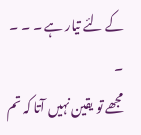کے لئے تیار ہے ۔ ۔ ۔ ۔
مجھے تو یقین نہیں آتا کہ تم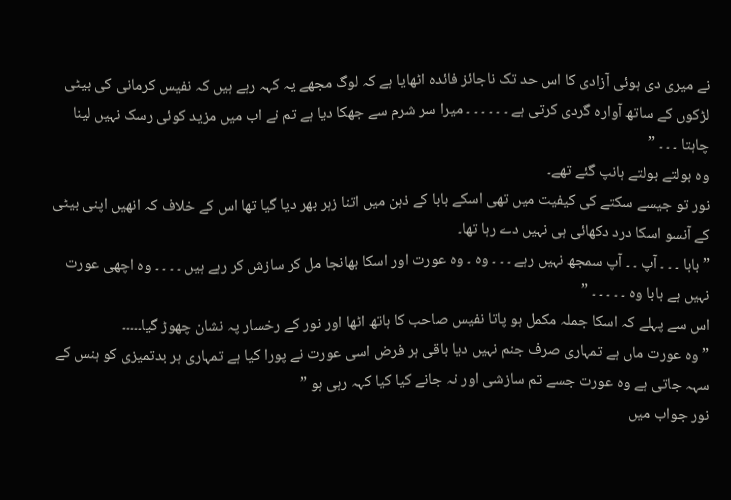نے میری دی ہوئی آزادی کا اس حد تک ناجائز فائدہ اٹھایا ہے کہ لوگ مجھے یہ کہہ رہے ہیں کہ نفیس کرمانی کی بیٹی لڑکوں کے ساتھ آوارہ گردی کرتی ہے ۔ ۔ ۔ ۔ ۔ ۔ میرا سر شرم سے جھکا دیا ہے تم نے اب میں مزید کوئی رسک نہیں لینا چاہتا ۔ ۔ ۔ ”
وہ بولتے بولتے ہانپ گئے تھے۔
نور تو جیسے سکتے کی کیفیت میں تھی اسکے بابا کے ذہن میں اتنا زہر بھر دیا گیا تھا اس کے خلاف کہ انھیں اپنی بیٹی کے آنسو اسکا درد دکھائی ہی نہیں دے رہا تھا۔
” بابا ۔ ۔ ۔ آپ ۔ ۔ آپ سمجھ نہیں رہے ۔ ۔ ۔ وہ ۔ وہ عورت اور اسکا بھانجا مل کر سازش کر رہے ہیں ۔ ۔ ۔ ۔ وہ اچھی عورت نہیں ہے بابا وہ ۔ ۔ ۔ ۔ ۔ ”
اس سے پہلے کہ اسکا جملہ مکمل ہو پاتا نفیس صاحب کا ہاتھ اٹھا اور نور کے رخسار پہ نشان چھوڑ گیا۔۔۔۔۔
” وہ عورت ماں ہے تمہاری صرف جنم نہیں دیا باقی ہر فرض اسی عورت نے پورا کیا ہے تمہاری ہر بدتمیزی کو ہنس کے سہہ جاتی ہے وہ عورت جسے تم سازشی اور نہ جانے کیا کیا کہہ رہی ہو ”
نور جواب میں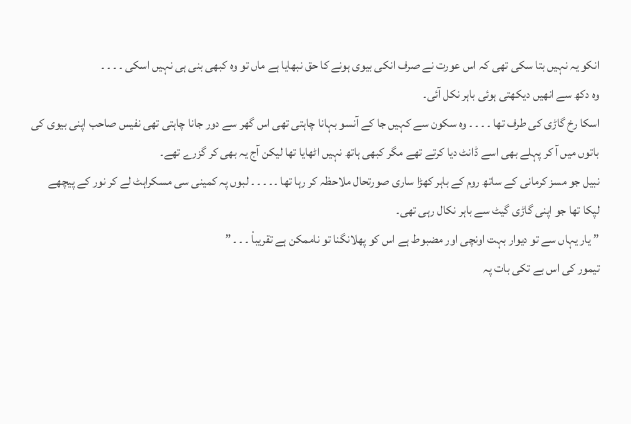انکو یہ نہیں بتا سکی تھی کہ اس عورت نے صرف انکی بیوی ہونے کا حق نبھایا ہے ماں تو وہ کبھی بنی ہی نہیں اسکی ۔ ۔ ۔ ۔
وہ دکھ سے انھیں دیکھتی ہوئی باہر نکل آئی۔
اسکا رخ گاڑی کی طرف تھا ۔ ۔ ۔ ۔ وہ سکون سے کہیں جا کے آنسو بہانا چاہتی تھی اس گھر سے دور جانا چاہتی تھی نفیس صاحب اپنی بیوی کی باتوں میں آ کر پہلے بھی اسے ڈانٹ دیا کرتے تھے مگر کبھی ہاتھ نہیں اٹھایا تھا لیکن آج یہ بھی کر گزرے تھے۔
نبیل جو مسز کرمانی کے ساتھ روم کے باہر کھڑا ساری صورتحال ملاحظہ کر رہا تھا ۔ ۔ ۔ ۔ ۔ لبوں پہ كمینی سی مسکراہٹ لے کر نور کے پیچھے لپکا تھا جو اپنی گاڑی گیٹ سے باہر نکال رہی تھی۔
” یار یہاں سے تو دیوار بہت اونچی اور مضبوط ہے اس کو پھلانگنا تو ناممکن ہے تقریباْ ۔ ۔ ۔ ”
تیمور کی اس بے تکی بات پہ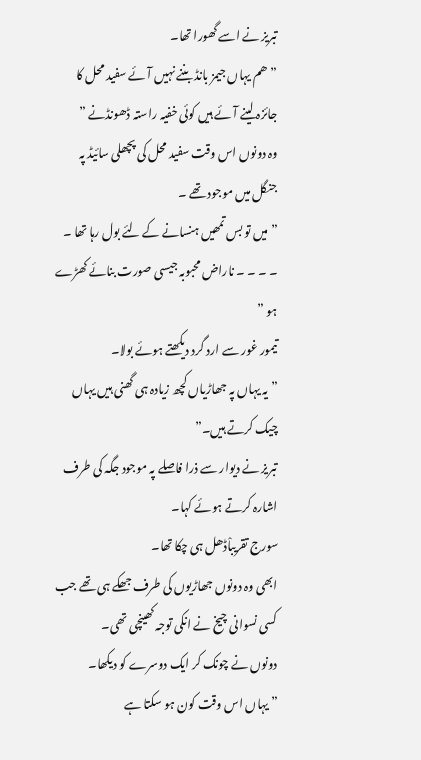تبریز نے اسے گھورا تھا۔
” ھم یہاں جیمز بانڈ بننے نہیں آئے سفید محل کا جائزہ لینے آئے ہیں کوئی خفیہ راستہ ڈھونڈنے ”
وہ دونوں اس وقت سفید محل کی پچھلی سائیڈ پہ جنگل میں موجود تھے ۔
” میں تو بس تمھیں ہنسانے کے لئے بول رہا تھا ۔ ۔ ۔ ۔ ۔ ناراض محبوبہ جیسی صورت بنائے کھڑے ہو ”
تیمور غور سے ارد گرد دیکھتے ہوئے بولا۔
” یہ یہاں پہ جھاڑیاں کچھ زیادہ ہی گھنی ہیں یہاں چیک کرتے ہیں۔”
تبریز نے دیوار سے ذرا فاصلے پہ موجود جگہ کی طرف اشارہ کرتے ہوئے کہا۔
سورج تقریباْڈھل ہی چکا تھا۔
ابھی وہ دونوں جھاڑیوں کی طرف جھکے ہی تھے جب کسی نسوانی چیخ نے انکی توجہ کھینچی تھی۔
دونوں نے چونک کر ایک دوسرے کو دیکھا۔
” یہاں اس وقت کون ہو سکتا ہے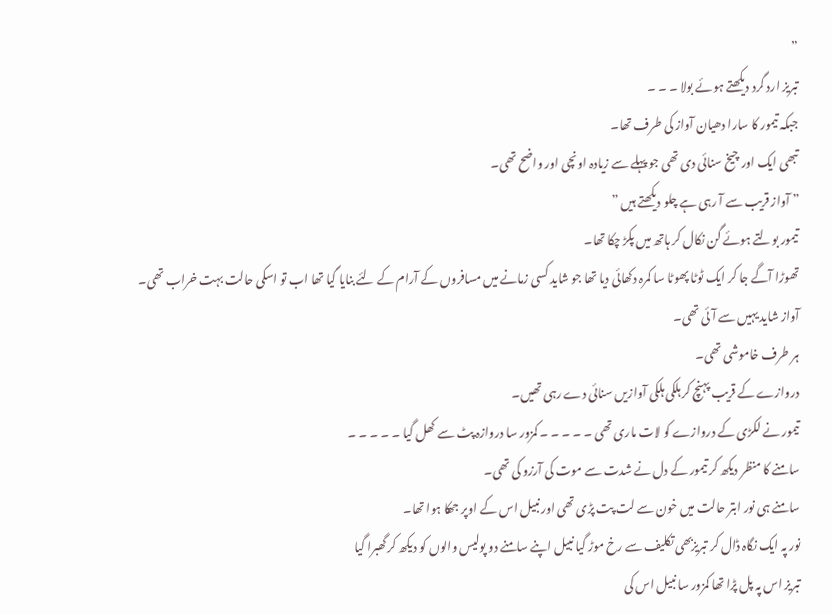”
تبریز ارد گرد دیکھتے ہوئے بولا ۔ ۔ ۔
جبکہ تیمور کا سارا دھیان آواز کی طرف تھا۔
تبھی ایک اور چیخ سنائی دی تھی جو پہلے سے زیادہ اونچی اور واضح تھی۔
” آواز قریب سے آ رہی ہے چلو دیکھتے ہیں ”
تیمور بولتے ہوئے گن نکال کر ہاتھ میں پکڑ چکا تھا۔
تھوڑا آگے جا کر ایک ٹوٹا پھوٹا سا کمرہ دکھائی دیا تھا جو شاید کسی زمانے میں مسافروں کے آرام کے لئے بنایا گیا تھا اب تو اسکی حالت بہت خراب تھی۔
آواز شاید یہیں سے آئی تھی۔
ہر طرف خاموشی تھی۔
دروازے کے قریب پہنچ کر ہلکی ہلکی آوازیں سنائی دے رہی تھیں۔
تیمور نے لکڑی کے دروازے کو لات ماری تھی ۔ ۔ ۔ ۔ ۔ کمزور سا دروازہ پٹ سے کھل گیا ۔ ۔ ۔ ۔ ۔
سامنے کا منظر دیکھ کر تیمور کے دل نے شدت سے موت کی آرزو کی تھی۔
سامنے ہی نور ابتر حالت میں خون سے لت پت پڑی تھی اور نبیل اس کے اوپر جھکا ہوا تھا۔
نور پہ ایک نگاہ ڈال کر تبریزبھی تکلیف سے رخ موڑ گیا نبیل اپنے سامنے دو پولیس والوں کو دیکھ کر گھبرا گیا
تبریز اس پہ پل پڑا تھا کمزور سا نبیل اس کی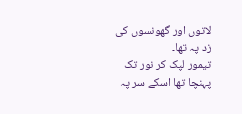لاتوں اور گھونسوں کی زد پہ تھا۔
تیمور لپک کر نور تک پہنچا تھا اسکے سر پہ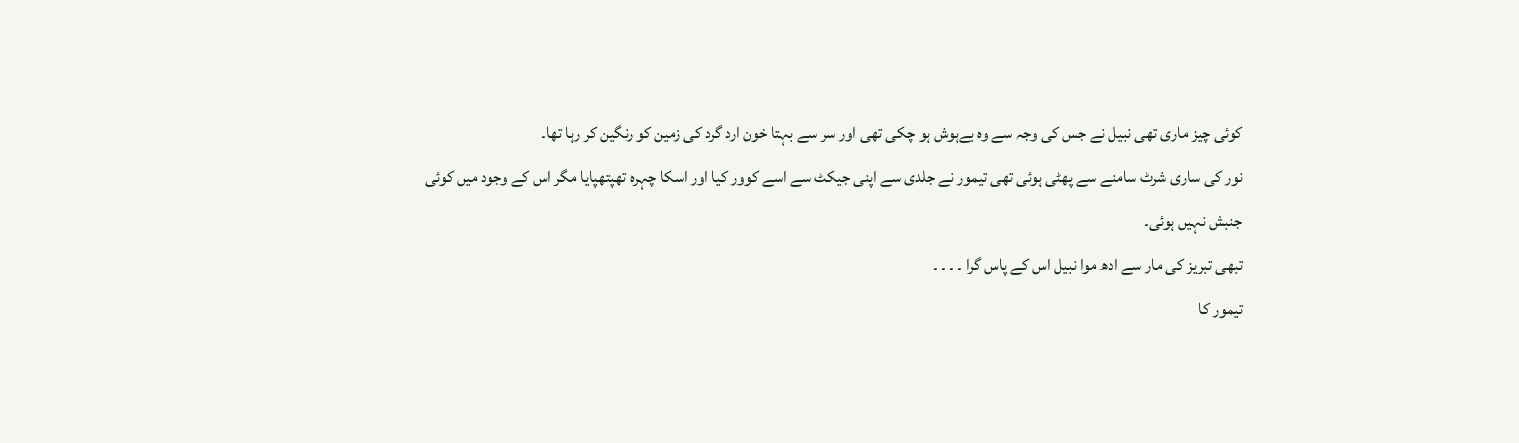کوئی چیز ماری تھی نبیل نے جس کی وجہ سے وہ بےہوش ہو چکی تھی اور سر سے بہتا خون ارد گرد کی زمین کو رنگین کر رہا تھا۔
نور کی ساری شرٹ سامنے سے پھٹی ہوئی تھی تیمور نے جلدی سے اپنی جیکٹ سے اسے کوور کیا اور اسکا چہرہ تھپتھپایا مگر اس کے وجود میں کوئی جنبش نہیں ہوئی۔
تبھی تبریز کی مار سے ادھ موا نبیل اس کے پاس گرا ۔ ۔ ۔ ۔
تیمور کا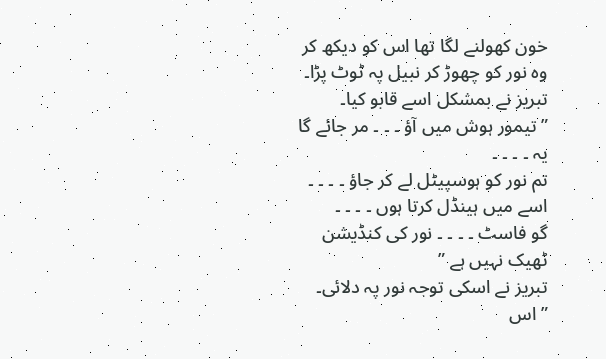خون کھولنے لگا تھا اس کو دیکھ کر وہ نور کو چھوڑ کر نبیل پہ ٹوٹ پڑا۔
تبریز نے بمشکل اسے قابو کیا۔
” تیمور ہوش میں آؤ ۔ ۔ ۔ مر جائے گا یہ ۔ ۔ ۔ ۔
تم نور کو ہوسپیٹل لے کر جاؤ ۔ ۔ ۔ ۔ اسے میں ہینڈل کرتا ہوں ۔ ۔ ۔ ۔
گو فاسٹ ۔ ۔ ۔ ۔ نور کی کنڈیشن ٹھیک نہیں ہے ”
تبریز نے اسکی توجہ نور پہ دلائی۔
” اس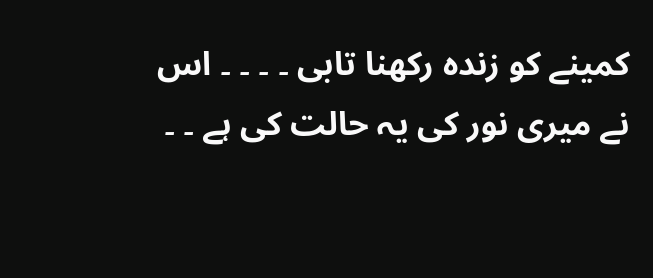كمینے کو زندہ رکھنا تابی ۔ ۔ ۔ ۔ اس نے میری نور کی یہ حالت کی ہے ۔ ۔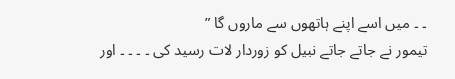۔ ۔ میں اسے اپنے ہاتھوں سے ماروں گا ”
تیمور نے جاتے جاتے نبیل کو زوردار لات رسید کی ۔ ۔ ۔ ۔ اور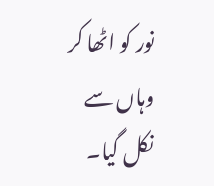نور کو اٹھا کر وہاں سے نکل گیا۔